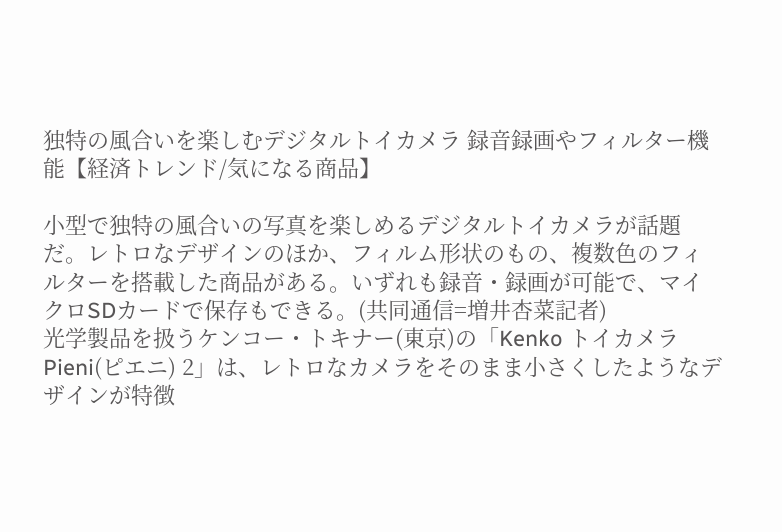独特の風合いを楽しむデジタルトイカメラ 録音録画やフィルター機能【経済トレンド/気になる商品】

小型で独特の風合いの写真を楽しめるデジタルトイカメラが話題だ。レトロなデザインのほか、フィルム形状のもの、複数色のフィルターを搭載した商品がある。いずれも録音・録画が可能で、マイクロSDカードで保存もできる。(共同通信=増井杏菜記者)
光学製品を扱うケンコー・トキナー(東京)の「Kenko トイカメラ Pieni(ピエニ) 2」は、レトロなカメラをそのまま小さくしたようなデザインが特徴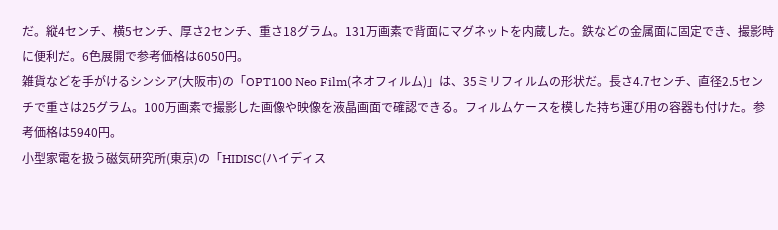だ。縦4センチ、横5センチ、厚さ2センチ、重さ18グラム。131万画素で背面にマグネットを内蔵した。鉄などの金属面に固定でき、撮影時に便利だ。6色展開で参考価格は6050円。
雑貨などを手がけるシンシア(大阪市)の「OPT100 Neo Film(ネオフィルム)」は、35ミリフィルムの形状だ。長さ4.7センチ、直径2.5センチで重さは25グラム。100万画素で撮影した画像や映像を液晶画面で確認できる。フィルムケースを模した持ち運び用の容器も付けた。参考価格は5940円。
小型家電を扱う磁気研究所(東京)の「HIDISC(ハイディス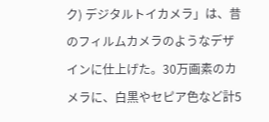ク) デジタルトイカメラ」は、昔のフィルムカメラのようなデザインに仕上げた。30万画素のカメラに、白黒やセピア色など計5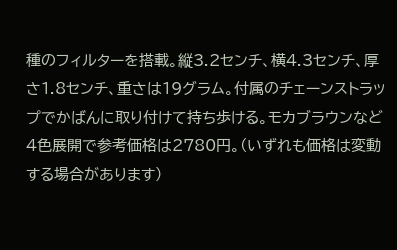種のフィルターを搭載。縦3.2センチ、横4.3センチ、厚さ1.8センチ、重さは19グラム。付属のチェーンストラップでかばんに取り付けて持ち歩ける。モカブラウンなど4色展開で参考価格は2780円。(いずれも価格は変動する場合があります)